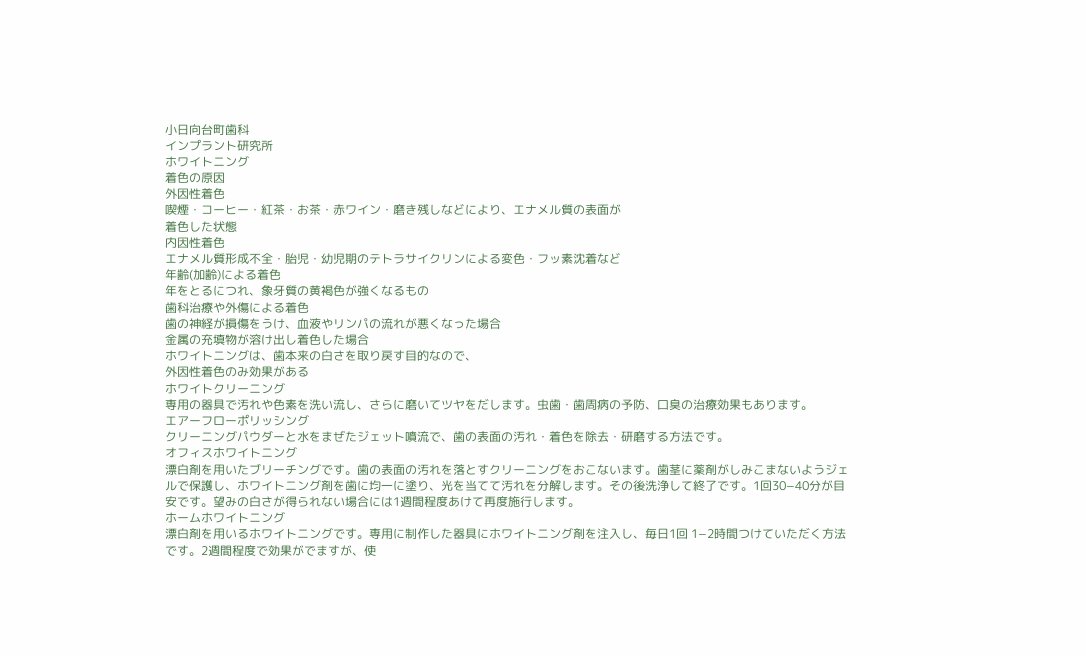小日向台町歯科
インプラント研究所
ホワイトニング
着色の原因
外因性着色
喫煙・コーヒー・紅茶・お茶・赤ワイン・磨き残しなどにより、エナメル質の表面が
着色した状態
内因性着色
エナメル質形成不全・胎児・幼児期のテトラサイクリンによる変色・フッ素沈着など
年齢(加齢)による着色
年をとるにつれ、象牙質の黄褐色が強くなるもの
歯科治療や外傷による着色
歯の神経が損傷をうけ、血液やリンパの流れが悪くなった場合
金属の充填物が溶け出し着色した場合
ホワイトニングは、歯本来の白さを取り戻す目的なので、
外因性着色のみ効果がある
ホワイトクリーニング
専用の器具で汚れや色素を洗い流し、さらに磨いてツヤをだします。虫歯・歯周病の予防、口臭の治療効果もあります。
エアーフローポリッシング
クリーニングパウダーと水をまぜたジェット噴流で、歯の表面の汚れ・着色を除去・研磨する方法です。
オフィスホワイトニング
漂白剤を用いたブリーチングです。歯の表面の汚れを落とすクリーニングをおこないます。歯茎に薬剤がしみこまないようジェルで保護し、ホワイトニング剤を歯に均一に塗り、光を当てて汚れを分解します。その後洗浄して終了です。1回30−40分が目安です。望みの白さが得られない場合には1週間程度あけて再度施行します。
ホームホワイトニング
漂白剤を用いるホワイトニングです。専用に制作した器具にホワイトニング剤を注入し、毎日1回 1−2時間つけていただく方法です。2週間程度で効果がでますが、使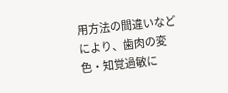用方法の間違いなどにより、歯肉の変色・知覚過敏に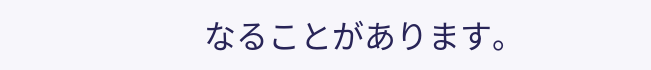なることがあります。